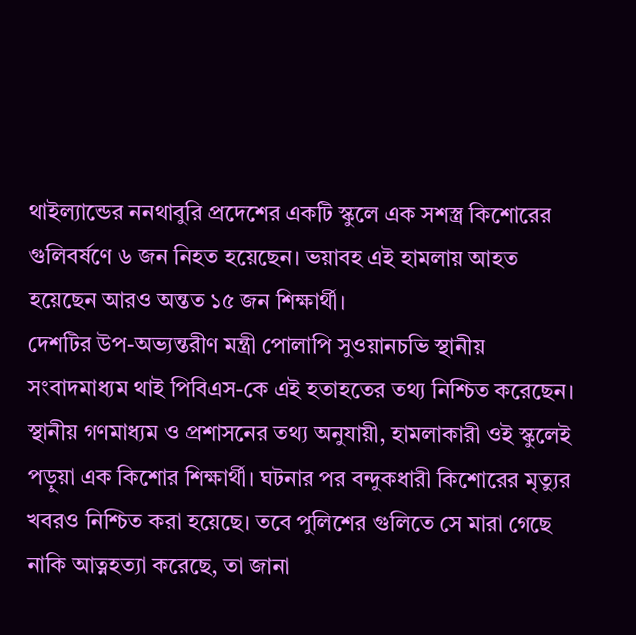থাইল্যান্ডের ননথাবুরি প্রদেশের একটি স্কুলে এক সশস্ত্র কিশোরের গুলিবর্ষণে ৬ জন নিহত হয়েছেন। ভয়াবহ এই হামলায় আহত হয়েছেন আরও অন্তত ১৫ জন শিক্ষার্থী।
দেশটির উপ-অভ্যন্তরীণ মন্ত্রী পোলাপি সুওয়ানচভি স্থানীয় সংবাদমাধ্যম থাই পিবিএস-কে এই হতাহতের তথ্য নিশ্চিত করেছেন।
স্থানীয় গণমাধ্যম ও প্রশাসনের তথ্য অনুযায়ী, হামলাকারী ওই স্কুলেই পড়ুয়া এক কিশোর শিক্ষার্থী। ঘটনার পর বন্দুকধারী কিশোরের মৃত্যুর খবরও নিশ্চিত করা হয়েছে। তবে পুলিশের গুলিতে সে মারা গেছে নাকি আত্নহত্যা করেছে, তা জানা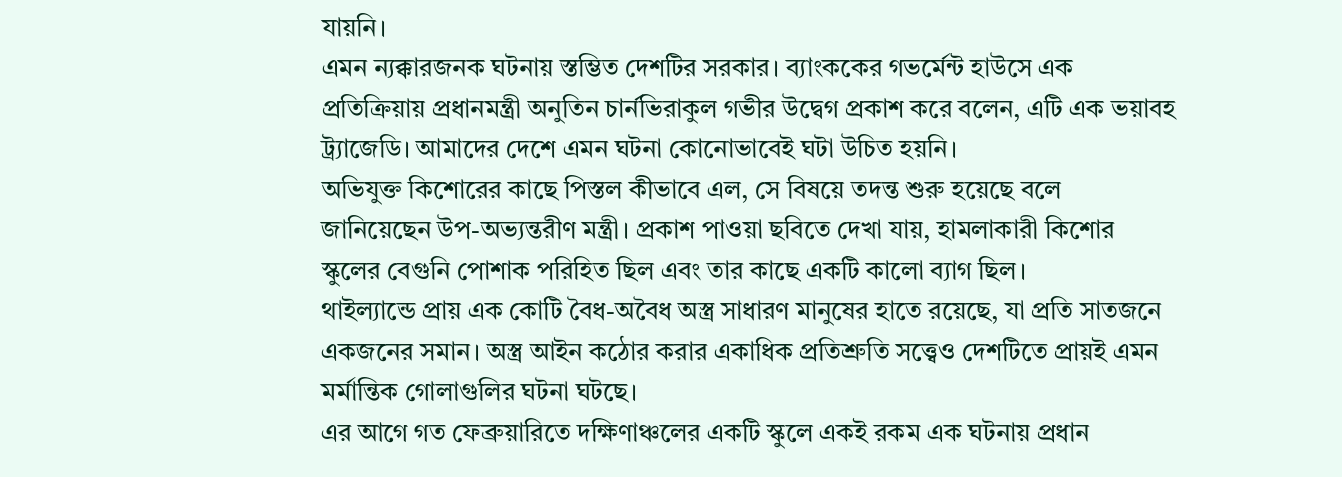যায়নি।
এমন ন্যক্কারজনক ঘটনায় স্তম্ভিত দেশটির সরকার। ব্যাংককের গভর্মেন্ট হাউসে এক প্রতিক্রিয়ায় প্রধানমন্ত্রী অনুতিন চার্নভিরাকুল গভীর উদ্বেগ প্রকাশ করে বলেন, এটি এক ভয়াবহ ট্র্যাজেডি। আমাদের দেশে এমন ঘটনা কোনোভাবেই ঘটা উচিত হয়নি।
অভিযুক্ত কিশোরের কাছে পিস্তল কীভাবে এল, সে বিষয়ে তদন্ত শুরু হয়েছে বলে জানিয়েছেন উপ-অভ্যন্তরীণ মন্ত্রী। প্রকাশ পাওয়া ছবিতে দেখা যায়, হামলাকারী কিশোর স্কুলের বেগুনি পোশাক পরিহিত ছিল এবং তার কাছে একটি কালো ব্যাগ ছিল।
থাইল্যান্ডে প্রায় এক কোটি বৈধ-অবৈধ অস্ত্র সাধারণ মানুষের হাতে রয়েছে, যা প্রতি সাতজনে একজনের সমান। অস্ত্র আইন কঠোর করার একাধিক প্রতিশ্রুতি সত্ত্বেও দেশটিতে প্রায়ই এমন মর্মান্তিক গোলাগুলির ঘটনা ঘটছে।
এর আগে গত ফেব্রুয়ারিতে দক্ষিণাঞ্চলের একটি স্কুলে একই রকম এক ঘটনায় প্রধান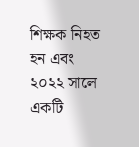শিক্ষক নিহত হন এবং ২০২২ সালে একটি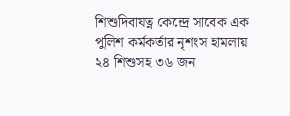শিশুদিবাযত্ন কেন্দ্রে সাবেক এক পুলিশ কর্মকর্তার নৃশংস হামলায় ২৪ শিশুসহ ৩৬ জন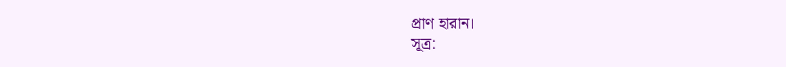প্রাণ হারান।
সূত্র: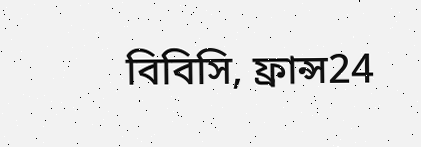বিবিসি, ফ্রান্স24